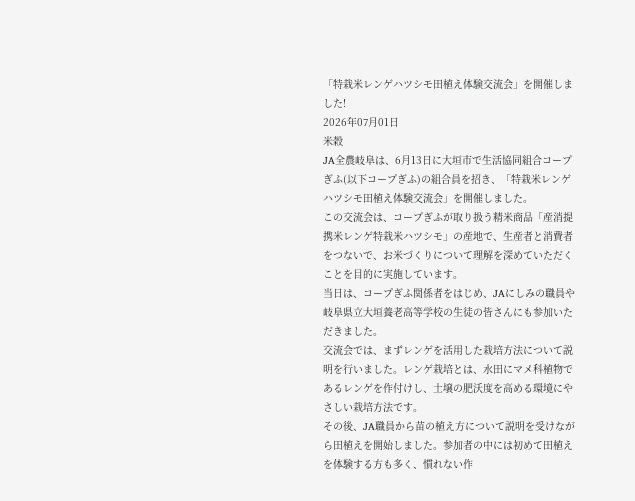「特栽米レンゲハツシモ田植え体験交流会」を開催しました!
2026年07月01日
米穀
JA全農岐阜は、6月13日に大垣市で生活協同組合コープぎふ(以下コープぎふ)の組合員を招き、「特栽米レンゲハツシモ田植え体験交流会」を開催しました。
この交流会は、コープぎふが取り扱う精米商品「産消提携米レンゲ特栽米ハツシモ」の産地で、生産者と消費者をつないで、お米づくりについて理解を深めていただくことを目的に実施しています。
当日は、コープぎふ関係者をはじめ、JAにしみの職員や岐阜県立大垣養老高等学校の生徒の皆さんにも参加いただきました。
交流会では、まずレンゲを活用した栽培方法について説明を行いました。レンゲ栽培とは、水田にマメ科植物であるレンゲを作付けし、土壌の肥沃度を高める環境にやさしい栽培方法です。
その後、JA職員から苗の植え方について説明を受けながら田植えを開始しました。参加者の中には初めて田植えを体験する方も多く、慣れない作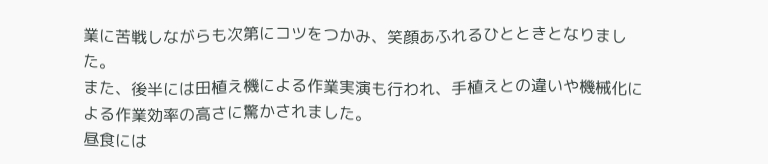業に苦戦しながらも次第にコツをつかみ、笑顔あふれるひとときとなりました。
また、後半には田植え機による作業実演も行われ、手植えとの違いや機械化による作業効率の高さに驚かされました。
昼食には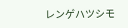レンゲハツシモ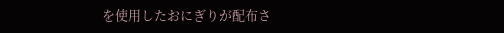を使用したおにぎりが配布さ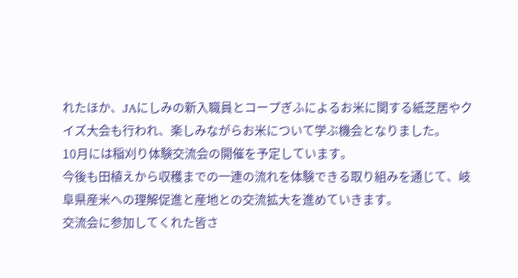れたほか、JAにしみの新入職員とコープぎふによるお米に関する紙芝居やクイズ大会も行われ、楽しみながらお米について学ぶ機会となりました。
10月には稲刈り体験交流会の開催を予定しています。
今後も田植えから収穫までの一連の流れを体験できる取り組みを通じて、岐阜県産米への理解促進と産地との交流拡大を進めていきます。
交流会に参加してくれた皆さ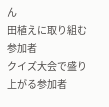ん
田植えに取り組む参加者
クイズ大会で盛り上がる参加者